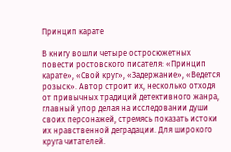Принцип карате

В книгу вошли четыре остросюжетных повести ростовского писателя: «Принцип карате», «Свой круг», «Задержание», «Ведется розыск». Автор строит их, несколько отходя от привычных традиций детективного жанра, главный упор делая на исследовании души своих персонажей, стремясь показать истоки их нравственной деградации. Для широкого круга читателей.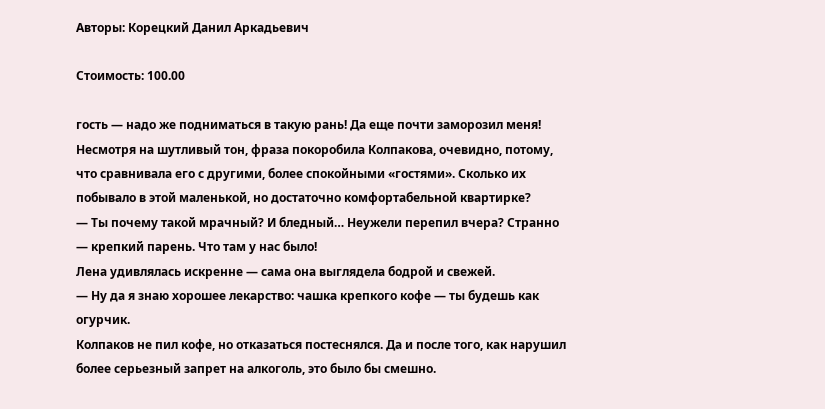Авторы: Корецкий Данил Аркадьевич

Стоимость: 100.00

гость — надо же подниматься в такую рань! Да еще почти заморозил меня!
Несмотря на шутливый тон, фраза покоробила Колпакова, очевидно, потому, что сравнивала его с другими, более спокойными «гостями». Сколько их побывало в этой маленькой, но достаточно комфортабельной квартирке?
— Ты почему такой мрачный? И бледный… Неужели перепил вчера? Странно — крепкий парень. Что там у нас было!
Лена удивлялась искренне — сама она выглядела бодрой и свежей.
— Ну да я знаю хорошее лекарство: чашка крепкого кофе — ты будешь как огурчик.
Колпаков не пил кофе, но отказаться постеснялся. Да и после того, как нарушил более серьезный запрет на алкоголь, это было бы смешно.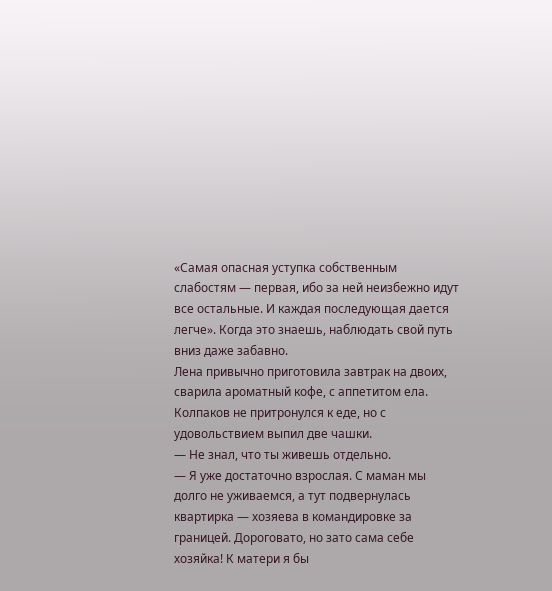«Самая опасная уступка собственным слабостям — первая, ибо за ней неизбежно идут все остальные. И каждая последующая дается легче». Когда это знаешь, наблюдать свой путь вниз даже забавно.
Лена привычно приготовила завтрак на двоих, сварила ароматный кофе, с аппетитом ела. Колпаков не притронулся к еде, но с удовольствием выпил две чашки.
— Не знал, что ты живешь отдельно.
— Я уже достаточно взрослая. С маман мы долго не уживаемся, а тут подвернулась квартирка — хозяева в командировке за границей. Дороговато, но зато сама себе хозяйка! К матери я бы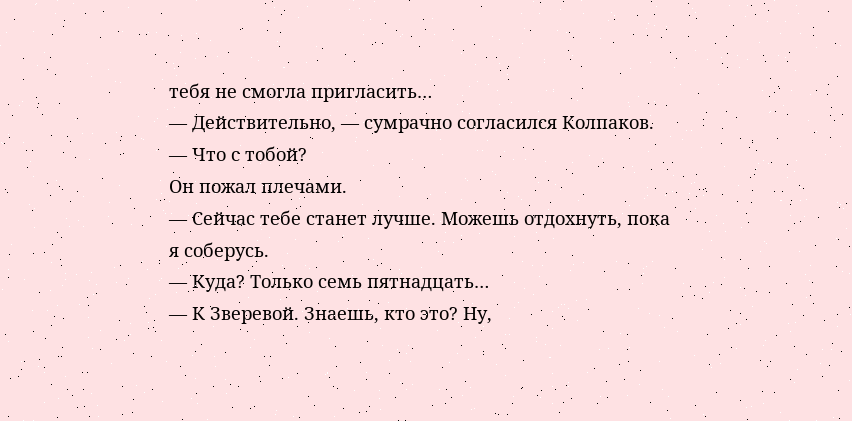тебя не смогла пригласить…
— Действительно, — сумрачно согласился Колпаков.
— Что с тобой?
Он пожал плечами.
— Сейчас тебе станет лучше. Можешь отдохнуть, пока я соберусь.
— Куда? Только семь пятнадцать…
— К Зверевой. Знаешь, кто это? Ну,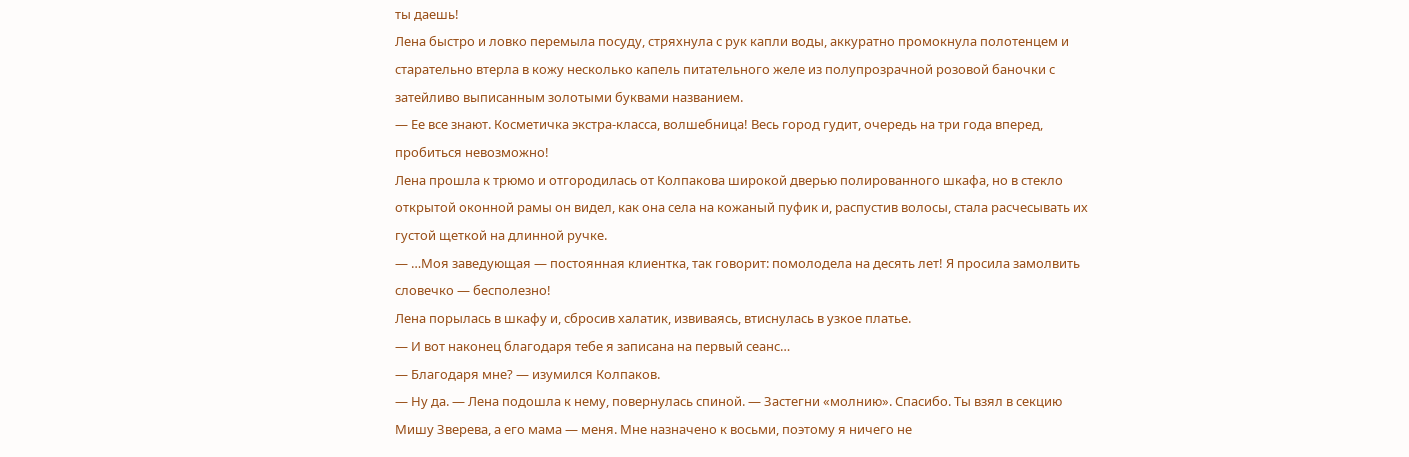ты даешь!
Лена быстро и ловко перемыла посуду, стряхнула с рук капли воды, аккуратно промокнула полотенцем и старательно втерла в кожу несколько капель питательного желе из полупрозрачной розовой баночки с затейливо выписанным золотыми буквами названием.
— Ее все знают. Косметичка экстра-класса, волшебница! Весь город гудит, очередь на три года вперед, пробиться невозможно!
Лена прошла к трюмо и отгородилась от Колпакова широкой дверью полированного шкафа, но в стекло открытой оконной рамы он видел, как она села на кожаный пуфик и, распустив волосы, стала расчесывать их густой щеткой на длинной ручке.
— …Моя заведующая — постоянная клиентка, так говорит: помолодела на десять лет! Я просила замолвить словечко — бесполезно!
Лена порылась в шкафу и, сбросив халатик, извиваясь, втиснулась в узкое платье.
— И вот наконец благодаря тебе я записана на первый сеанс…
— Благодаря мне? — изумился Колпаков.
— Ну да. — Лена подошла к нему, повернулась спиной. — Застегни «молнию». Спасибо. Ты взял в секцию Мишу Зверева, а его мама — меня. Мне назначено к восьми, поэтому я ничего не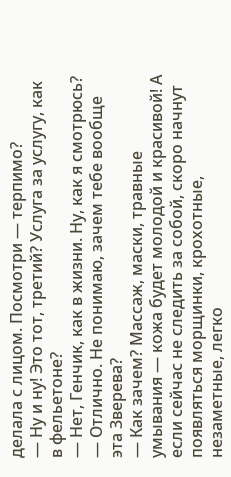делала с лицом. Посмотри — терпимо?
— Ну и ну! Это тот, третий? Услуга за услугу, как в фельетоне?
— Нет, Генчик, как в жизни. Ну, как я смотрюсь?
— Отлично. Не понимаю, зачем тебе вообще эта Зверева?
— Как зачем? Массаж, маски, травные умывания — кожа будет молодой и красивой! А если сейчас не следить за собой, скоро начнут появляться морщинки, крохотные, незаметные, легко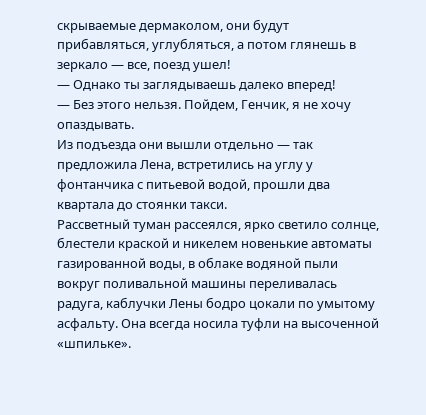скрываемые дермаколом, они будут прибавляться, углубляться, а потом глянешь в зеркало — все, поезд ушел!
— Однако ты заглядываешь далеко вперед!
— Без этого нельзя. Пойдем, Генчик, я не хочу опаздывать.
Из подъезда они вышли отдельно — так предложила Лена, встретились на углу у фонтанчика с питьевой водой, прошли два квартала до стоянки такси.
Рассветный туман рассеялся, ярко светило солнце, блестели краской и никелем новенькие автоматы газированной воды, в облаке водяной пыли вокруг поливальной машины переливалась радуга, каблучки Лены бодро цокали по умытому асфальту. Она всегда носила туфли на высоченной «шпильке».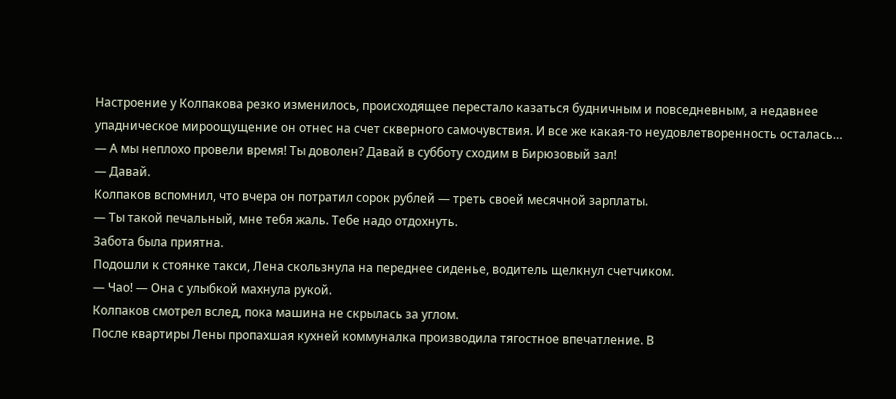Настроение у Колпакова резко изменилось, происходящее перестало казаться будничным и повседневным, а недавнее упадническое мироощущение он отнес на счет скверного самочувствия. И все же какая-то неудовлетворенность осталась…
— А мы неплохо провели время! Ты доволен? Давай в субботу сходим в Бирюзовый зал!
— Давай.
Колпаков вспомнил, что вчера он потратил сорок рублей — треть своей месячной зарплаты.
— Ты такой печальный, мне тебя жаль. Тебе надо отдохнуть.
Забота была приятна.
Подошли к стоянке такси, Лена скользнула на переднее сиденье, водитель щелкнул счетчиком.
— Чао! — Она с улыбкой махнула рукой.
Колпаков смотрел вслед, пока машина не скрылась за углом.
После квартиры Лены пропахшая кухней коммуналка производила тягостное впечатление. В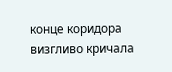конце коридора визгливо кричала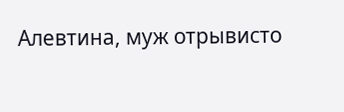Алевтина, муж отрывисто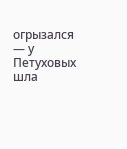огрызался — у Петуховых шла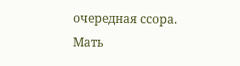очередная ссора.
Мать